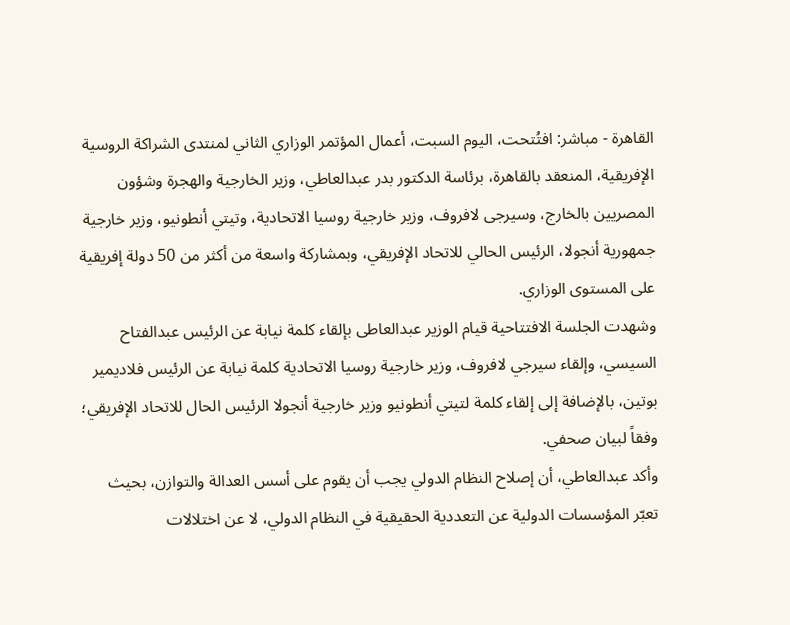القاهرة - مباشر: افتُتحت، اليوم السبت، أعمال المؤتمر الوزاري الثاني لمنتدى الشراكة الروسية الإفريقية، المنعقد بالقاهرة، برئاسة الدكتور بدر عبدالعاطي، وزير الخارجية والهجرة وشؤون المصريين بالخارج، وسيرجى لافروف، وزير خارجية روسيا الاتحادية، وتيتي أنطونيو، وزير خارجية جمهورية أنجولا، الرئيس الحالي للاتحاد الإفريقي، وبمشاركة واسعة من أكثر من 50 دولة إفريقية على المستوى الوزاري.
وشهدت الجلسة الافتتاحية قيام الوزير عبدالعاطى بإلقاء كلمة نيابة عن الرئيس عبدالفتاح السيسي، وإلقاء سيرجي لافروف، وزير خارجية روسيا الاتحادية كلمة نيابة عن الرئيس فلاديمير بوتين، بالإضافة إلى إلقاء كلمة لتيتي أنطونيو وزير خارجية أنجولا الرئيس الحال للاتحاد الإفريقي؛ وفقاً لبيان صحفي.
وأكد عبدالعاطي، أن إصلاح النظام الدولي يجب أن يقوم على أسس العدالة والتوازن، بحيث تعبّر المؤسسات الدولية عن التعددية الحقيقية في النظام الدولي، لا عن اختلالات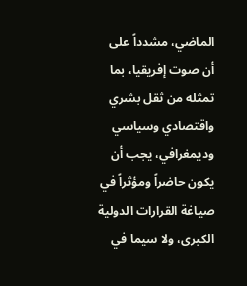الماضي، مشدداً على أن صوت إفريقيا، بما تمثله من ثقل بشري واقتصادي وسياسي وديمغرافي، يجب أن يكون حاضراً ومؤثراً في صياغة القرارات الدولية الكبرى، ولا سيما في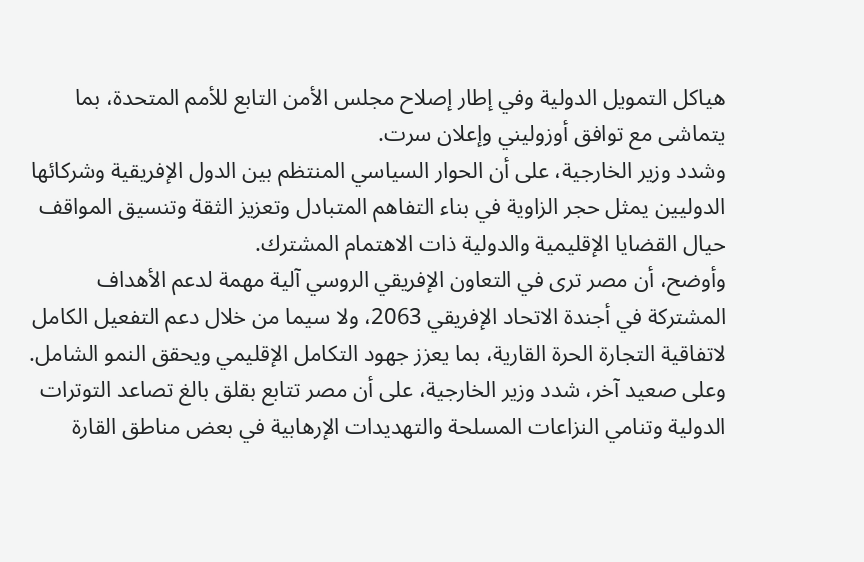هياكل التمويل الدولية وفي إطار إصلاح مجلس الأمن التابع للأمم المتحدة، بما يتماشى مع توافق أوزوليني وإعلان سرت.
وشدد وزير الخارجية، على أن الحوار السياسي المنتظم بين الدول الإفريقية وشركائها الدوليين يمثل حجر الزاوية في بناء التفاهم المتبادل وتعزيز الثقة وتنسيق المواقف حيال القضايا الإقليمية والدولية ذات الاهتمام المشترك.
وأوضح، أن مصر ترى في التعاون الإفريقي الروسي آلية مهمة لدعم الأهداف المشتركة في أجندة الاتحاد الإفريقي 2063، ولا سيما من خلال دعم التفعيل الكامل لاتفاقية التجارة الحرة القارية، بما يعزز جهود التكامل الإقليمي ويحقق النمو الشامل.
وعلى صعيد آخر، شدد وزير الخارجية، على أن مصر تتابع بقلق بالغ تصاعد التوترات الدولية وتنامي النزاعات المسلحة والتهديدات الإرهابية في بعض مناطق القارة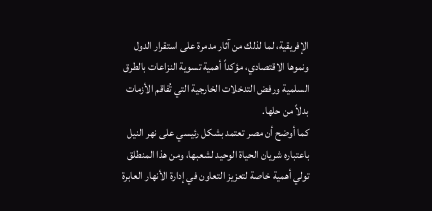الإفريقية، لما لذلك من آثار مدمرة على استقرار الدول ونموها الاقتصادي، مؤكداً أهمية تسوية النزاعات بالطرق السلمية ورفض التدخلات الخارجية التي تُفاقم الأزمات بدلاً من حلها.
كما أوضح أن مصر تعتمد بشكل رئيسي على نهر النيل باعتباره شريان الحياة الوحيد لشعبها، ومن هذا المنطلق تولي أهمية خاصة لتعزيز التعاون في إدارة الأنهار العابرة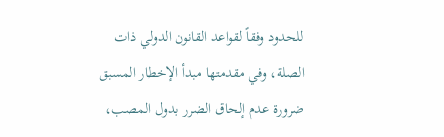للحدود وفقاً لقواعد القانون الدولي ذات الصلة، وفي مقدمتها مبدأ الإخطار المسبق ضرورة عدم إلحاق الضرر بدول المصب،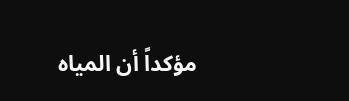مؤكداً أن المياه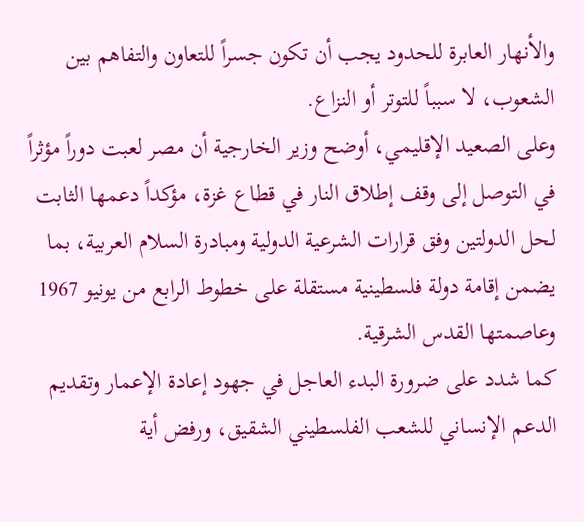والأنهار العابرة للحدود يجب أن تكون جسراً للتعاون والتفاهم بين الشعوب، لا سبباً للتوتر أو النزاع.
وعلى الصعيد الإقليمي، أوضح وزير الخارجية أن مصر لعبت دوراً مؤثراً في التوصل إلى وقف إطلاق النار في قطاع غزة، مؤكداً دعمها الثابت لحل الدولتين وفق قرارات الشرعية الدولية ومبادرة السلام العربية، بما يضمن إقامة دولة فلسطينية مستقلة على خطوط الرابع من يونيو 1967 وعاصمتها القدس الشرقية.
كما شدد على ضرورة البدء العاجل في جهود إعادة الإعمار وتقديم الدعم الإنساني للشعب الفلسطيني الشقيق، ورفض أية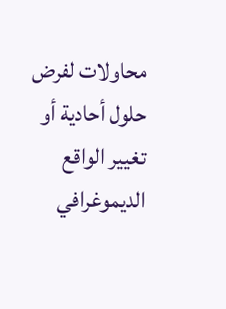محاولات لفرض حلول أحادية أو تغيير الواقع الديموغرافي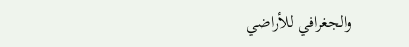والجغرافي للأراضي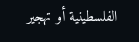الفلسطينية أو تهجير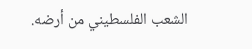الشعب الفلسطيني من أرضه.